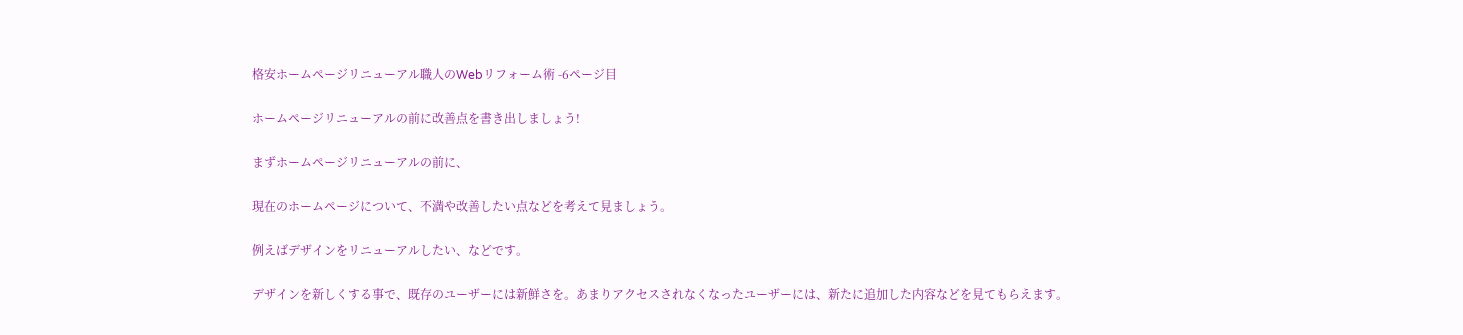格安ホームページリニューアル職人のWebリフォーム術 -6ページ目

ホームページリニューアルの前に改善点を書き出しましょう!

まずホームページリニューアルの前に、

現在のホームページについて、不満や改善したい点などを考えて見ましょう。

例えばデザインをリニューアルしたい、などです。

デザインを新しくする事で、既存のユーザーには新鮮さを。あまりアクセスされなくなったユーザーには、新たに追加した内容などを見てもらえます。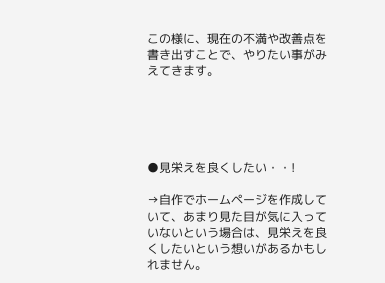この様に、現在の不満や改善点を書き出すことで、やりたい事がみえてきます。





●見栄えを良くしたい・・!

→自作でホームページを作成していて、あまり見た目が気に入っていないという場合は、見栄えを良くしたいという想いがあるかもしれません。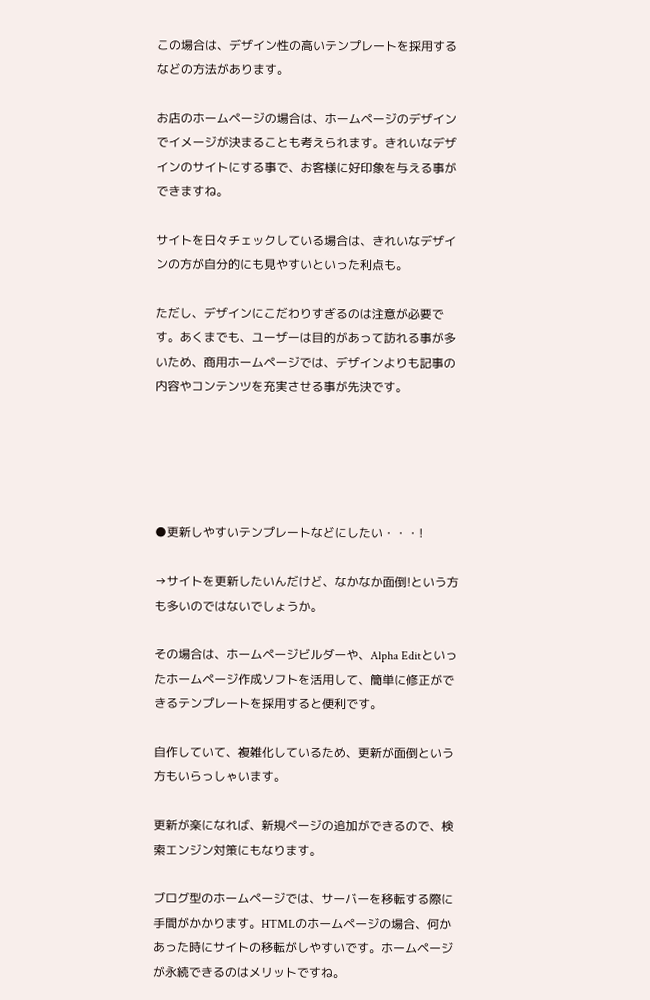この場合は、デザイン性の高いテンプレートを採用するなどの方法があります。

お店のホームページの場合は、ホームページのデザインでイメージが決まることも考えられます。きれいなデザインのサイトにする事で、お客様に好印象を与える事ができますね。

サイトを日々チェックしている場合は、きれいなデザインの方が自分的にも見やすいといった利点も。

ただし、デザインにこだわりすぎるのは注意が必要です。あくまでも、ユーザーは目的があって訪れる事が多いため、商用ホームページでは、デザインよりも記事の内容やコンテンツを充実させる事が先決です。





●更新しやすいテンプレートなどにしたい・・・!

→サイトを更新したいんだけど、なかなか面倒!という方も多いのではないでしょうか。

その場合は、ホームページビルダーや、Alpha Editといったホームページ作成ソフトを活用して、簡単に修正ができるテンプレートを採用すると便利です。

自作していて、複雑化しているため、更新が面倒という方もいらっしゃいます。

更新が楽になれば、新規ページの追加ができるので、検索エンジン対策にもなります。

ブログ型のホームページでは、サーバーを移転する際に手間がかかります。HTMLのホームページの場合、何かあった時にサイトの移転がしやすいです。ホームページが永続できるのはメリットですね。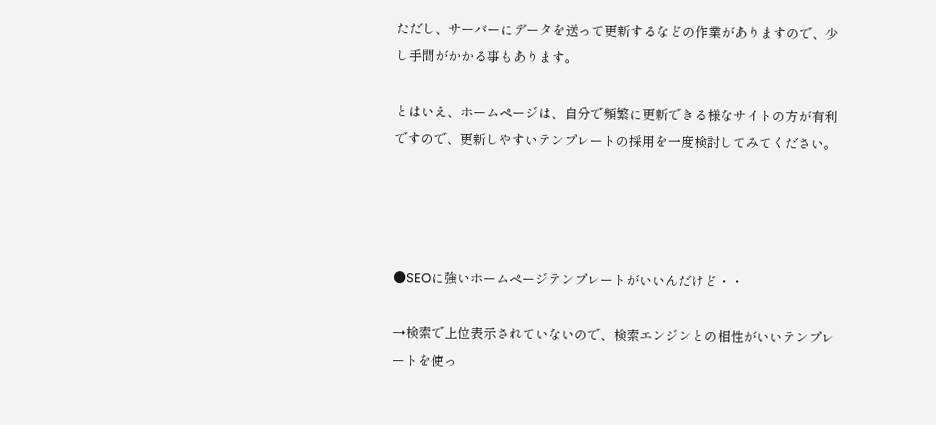ただし、サーバーにデータを送って更新するなどの作業がありますので、少し手間がかかる事もあります。

とはいえ、ホームページは、自分で頻繁に更新できる様なサイトの方が有利ですので、更新しやすいテンプレートの採用を一度検討してみてください。




●SEOに強いホームページテンプレートがいいんだけど・・

→検索で上位表示されていないので、検索エンジンとの相性がいいテンプレートを使っ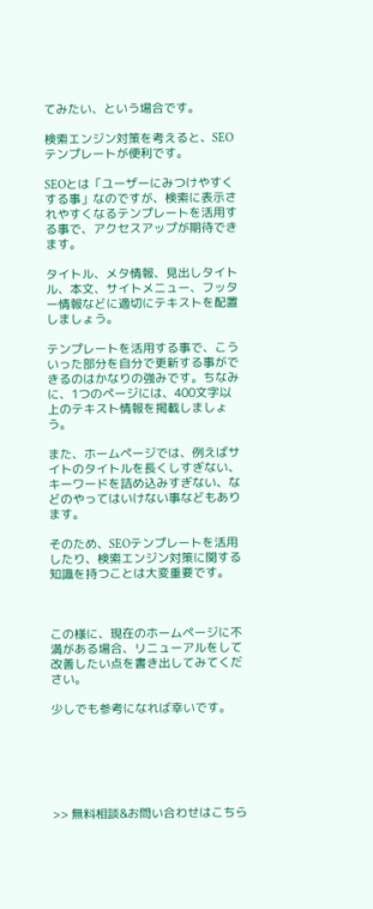てみたい、という場合です。

検索エンジン対策を考えると、SEOテンプレートが便利です。

SEOとは「ユーザーにみつけやすくする事」なのですが、検索に表示されやすくなるテンプレートを活用する事で、アクセスアップが期待できます。

タイトル、メタ情報、見出しタイトル、本文、サイトメニュー、フッター情報などに適切にテキストを配置しましょう。

テンプレートを活用する事で、こういった部分を自分で更新する事ができるのはかなりの強みです。ちなみに、1つのページには、400文字以上のテキスト情報を掲載しましょう。

また、ホームページでは、例えばサイトのタイトルを長くしすぎない、キーワードを詰め込みすぎない、などのやってはいけない事などもあります。

そのため、SEOテンプレートを活用したり、検索エンジン対策に関する知識を持つことは大変重要です。



この様に、現在のホームページに不満がある場合、リニューアルをして改善したい点を書き出してみてください。

少しでも参考になれば幸いです。






>> 無料相談&お問い合わせはこちら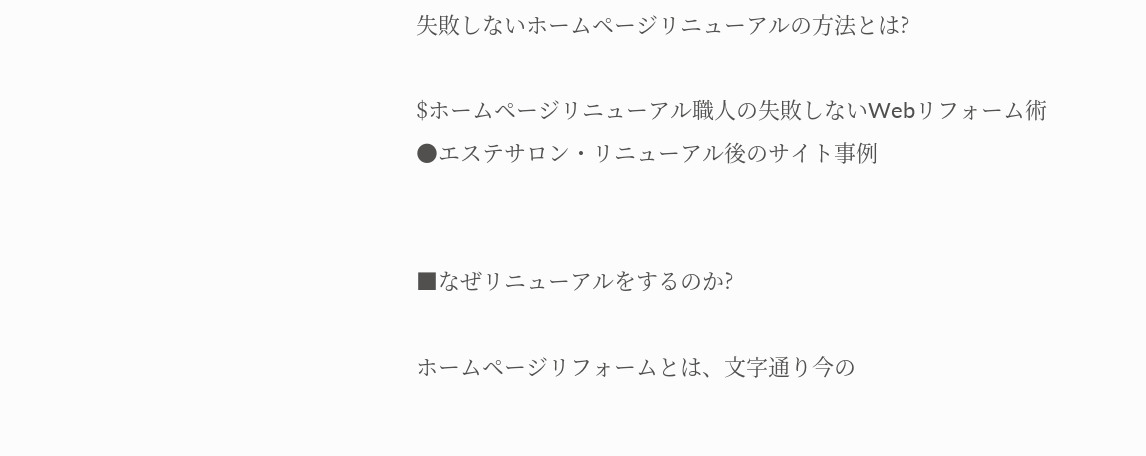失敗しないホームページリニューアルの方法とは?

$ホームページリニューアル職人の失敗しないWebリフォーム術
●エステサロン・リニューアル後のサイト事例


■なぜリニューアルをするのか?

ホームページリフォームとは、文字通り今の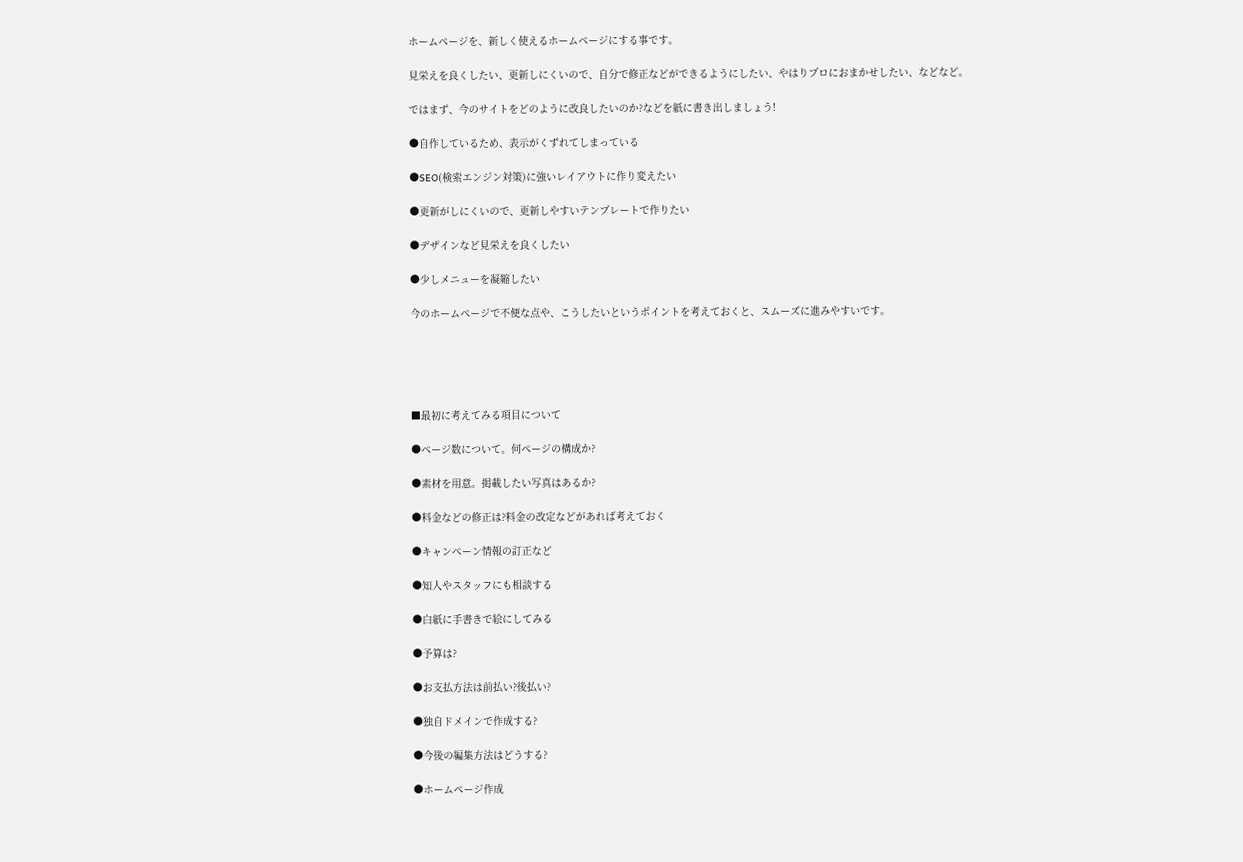ホームページを、新しく使えるホームページにする事です。

見栄えを良くしたい、更新しにくいので、自分で修正などができるようにしたい、やはりプロにおまかせしたい、などなど。

ではまず、今のサイトをどのように改良したいのか?などを紙に書き出しましょう!

●自作しているため、表示がくずれてしまっている

●SEO(検索エンジン対策)に強いレイアウトに作り変えたい

●更新がしにくいので、更新しやすいテンプレートで作りたい

●デザインなど見栄えを良くしたい

●少しメニューを凝縮したい

今のホームページで不便な点や、こうしたいというポイントを考えておくと、スムーズに進みやすいです。





■最初に考えてみる項目について

●ページ数について。何ページの構成か?

●素材を用意。掲載したい写真はあるか?

●料金などの修正は?料金の改定などがあれば考えておく

●キャンペーン情報の訂正など

●知人やスタッフにも相談する

●白紙に手書きで絵にしてみる

●予算は?

●お支払方法は前払い?後払い?

●独自ドメインで作成する?

●今後の編集方法はどうする?

●ホームページ作成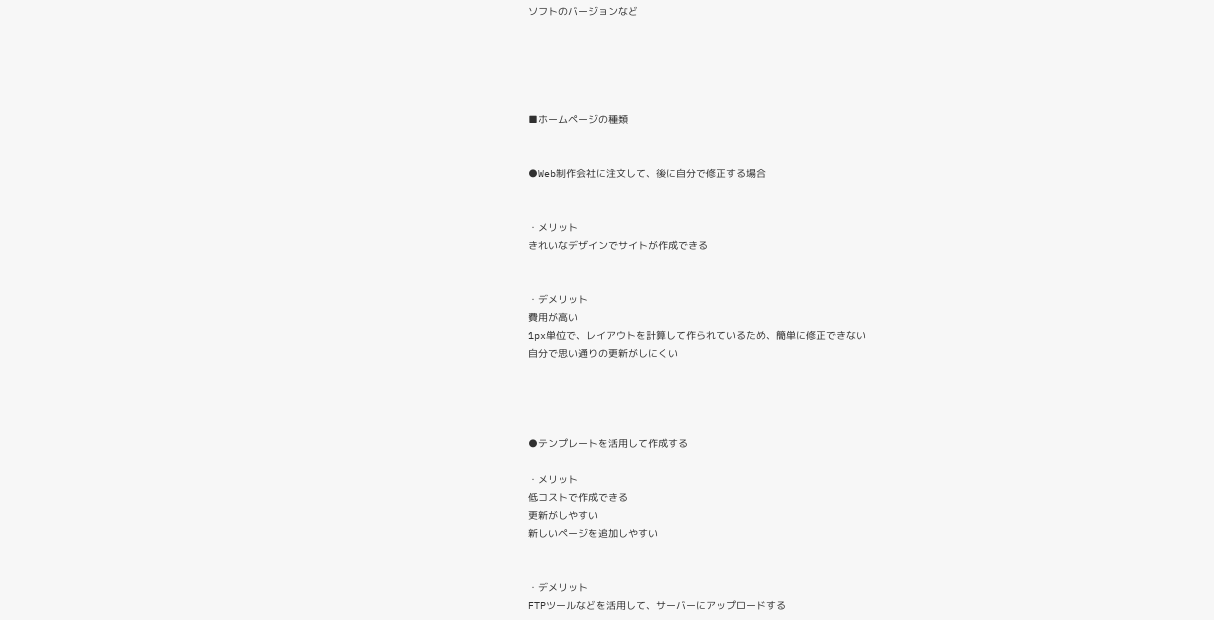ソフトのバージョンなど





■ホームページの種類


●Web制作会社に注文して、後に自分で修正する場合


・メリット
きれいなデザインでサイトが作成できる


・デメリット
費用が高い
1px単位で、レイアウトを計算して作られているため、簡単に修正できない
自分で思い通りの更新がしにくい




●テンプレートを活用して作成する

・メリット
低コストで作成できる
更新がしやすい
新しいページを追加しやすい


・デメリット
FTPツールなどを活用して、サーバーにアップロードする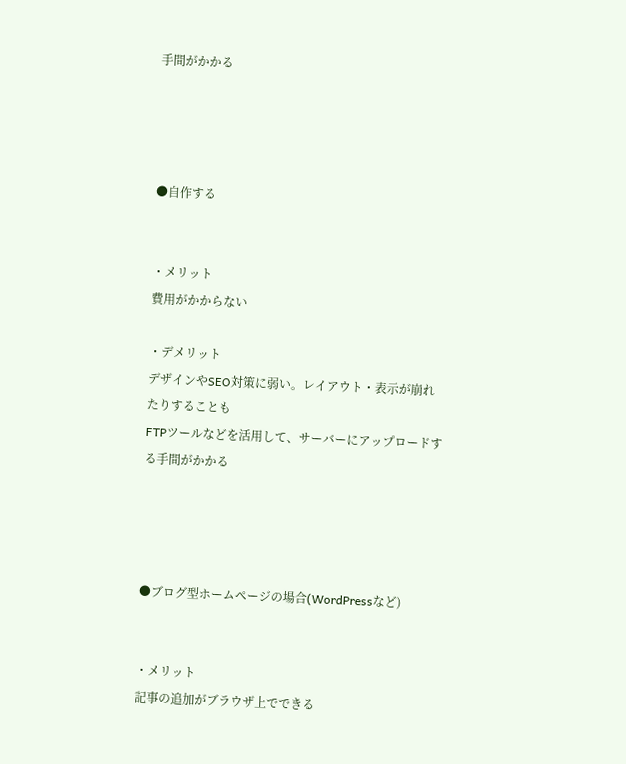手間がかかる




●自作する


・メリット
費用がかからない

・デメリット
デザインやSEO対策に弱い。レイアウト・表示が崩れたりすることも
FTPツールなどを活用して、サーバーにアップロードする手間がかかる




●ブログ型ホームページの場合(WordPressなど)


・メリット
記事の追加がブラウザ上でできる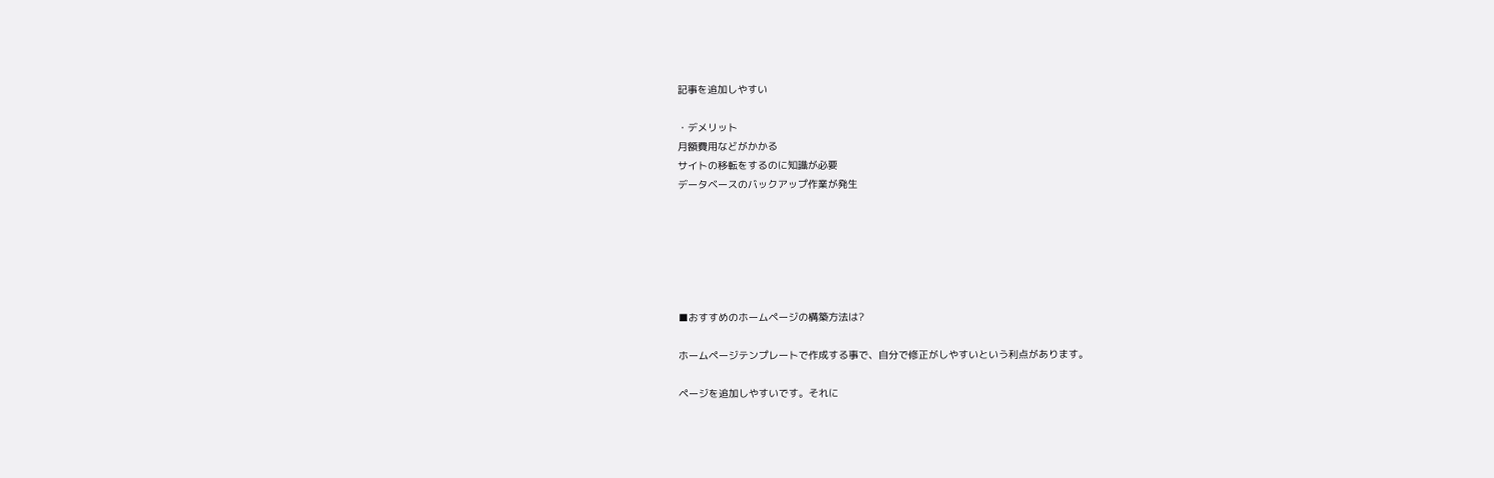記事を追加しやすい

・デメリット
月額費用などがかかる
サイトの移転をするのに知識が必要
データベースのバックアップ作業が発生






■おすすめのホームページの構築方法は?

ホームページテンプレートで作成する事で、自分で修正がしやすいという利点があります。

ページを追加しやすいです。それに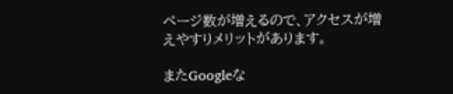ページ数が増えるので、アクセスが増えやすりメリットがあります。

またGoogleな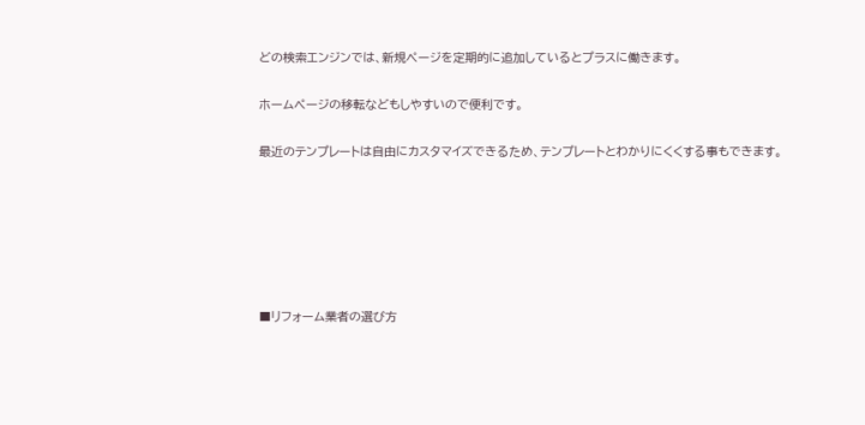どの検索エンジンでは、新規ページを定期的に追加しているとプラスに働きます。

ホームページの移転などもしやすいので便利です。

最近のテンプレートは自由にカスタマイズできるため、テンプレートとわかりにくくする事もできます。






■リフォーム業者の選び方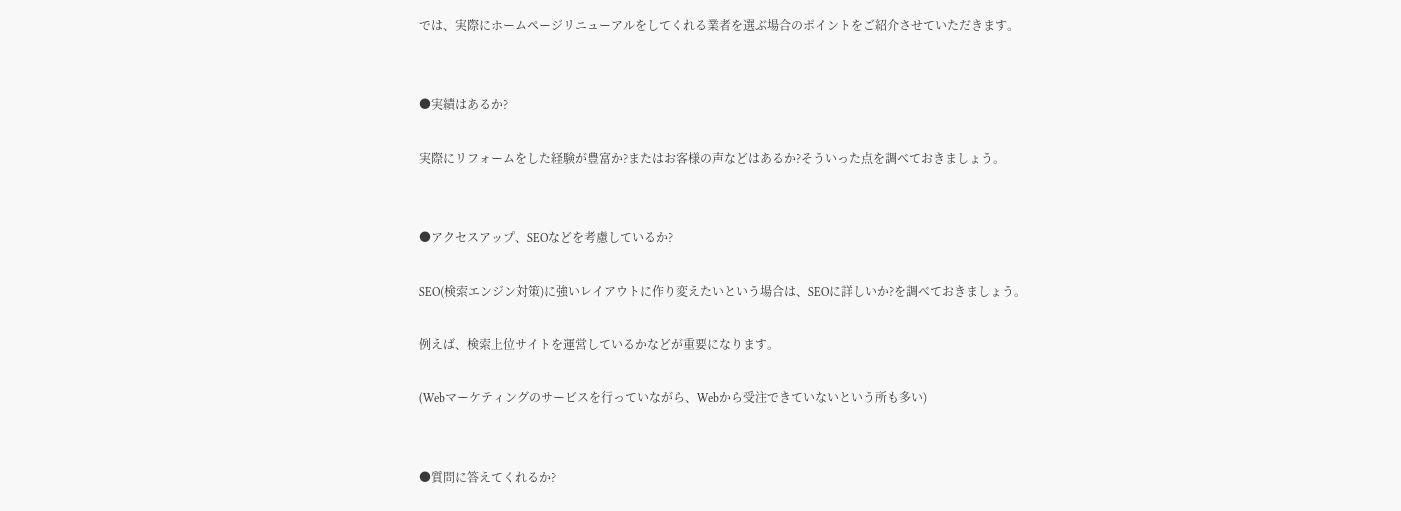では、実際にホームページリニューアルをしてくれる業者を選ぶ場合のポイントをご紹介させていただきます。


●実績はあるか?

実際にリフォームをした経験が豊富か?またはお客様の声などはあるか?そういった点を調べておきましょう。


●アクセスアップ、SEOなどを考慮しているか?

SEO(検索エンジン対策)に強いレイアウトに作り変えたいという場合は、SEOに詳しいか?を調べておきましょう。

例えば、検索上位サイトを運営しているかなどが重要になります。

(Webマーケティングのサービスを行っていながら、Webから受注できていないという所も多い)


●質問に答えてくれるか?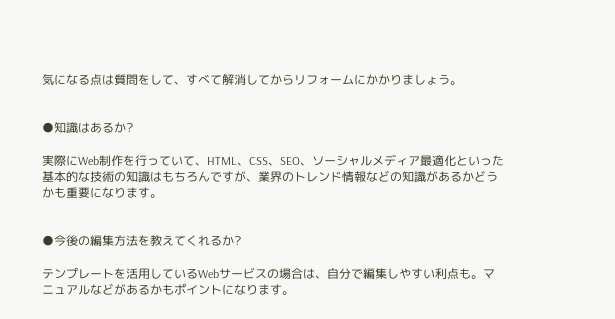気になる点は質問をして、すべて解消してからリフォームにかかりましょう。


●知識はあるか?

実際にWeb制作を行っていて、HTML、CSS、SEO、ソーシャルメディア最適化といった基本的な技術の知識はもちろんですが、業界のトレンド情報などの知識があるかどうかも重要になります。


●今後の編集方法を教えてくれるか?

テンプレートを活用しているWebサービスの場合は、自分で編集しやすい利点も。マニュアルなどがあるかもポイントになります。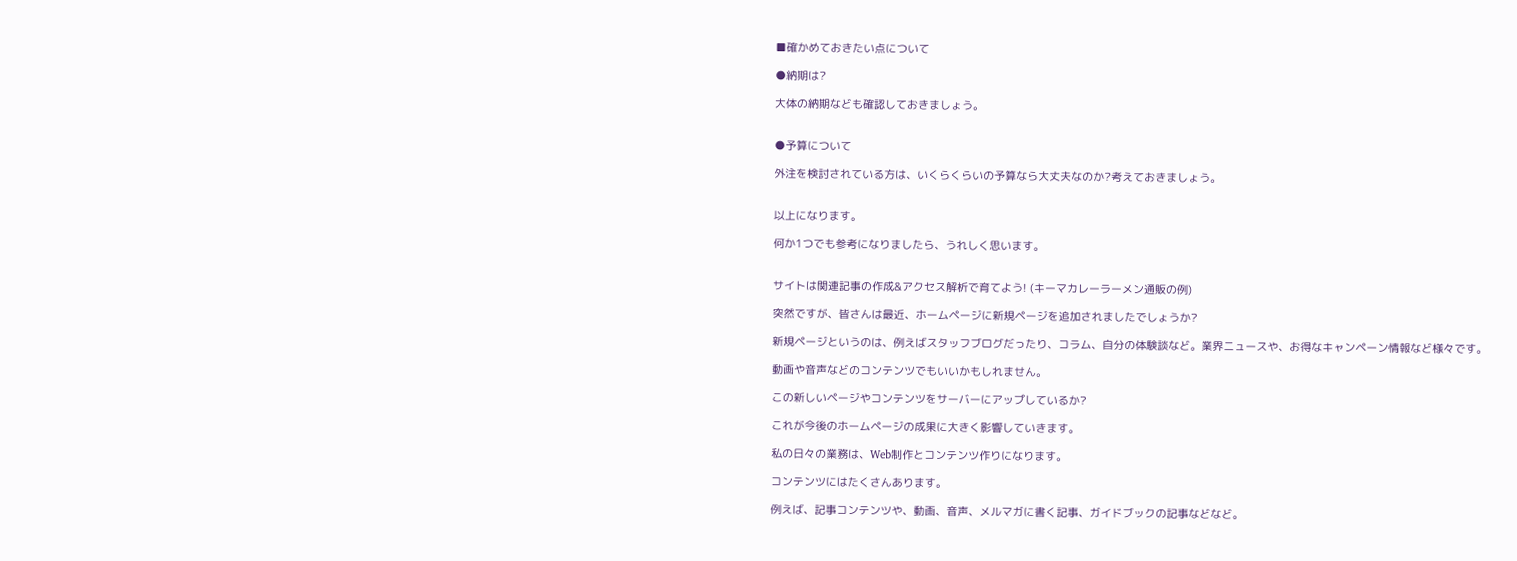■確かめておきたい点について

●納期は?

大体の納期なども確認しておきましょう。


●予算について

外注を検討されている方は、いくらくらいの予算なら大丈夫なのか?考えておきましょう。


以上になります。

何か1つでも参考になりましたら、うれしく思います。


サイトは関連記事の作成&アクセス解析で育てよう! (キーマカレーラーメン通販の例)

突然ですが、皆さんは最近、ホームページに新規ページを追加されましたでしょうか?

新規ページというのは、例えばスタッフブログだったり、コラム、自分の体験談など。業界ニュースや、お得なキャンペーン情報など様々です。

動画や音声などのコンテンツでもいいかもしれません。

この新しいページやコンテンツをサーバーにアップしているか?

これが今後のホームページの成果に大きく影響していきます。

私の日々の業務は、Web制作とコンテンツ作りになります。

コンテンツにはたくさんあります。

例えば、記事コンテンツや、動画、音声、メルマガに書く記事、ガイドブックの記事などなど。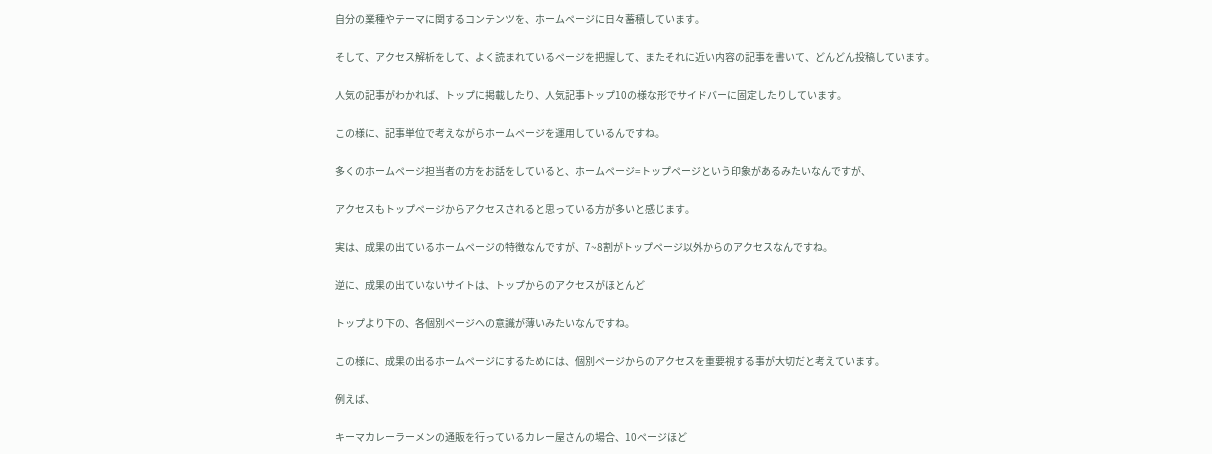自分の業種やテーマに関するコンテンツを、ホームページに日々蓄積しています。

そして、アクセス解析をして、よく読まれているページを把握して、またそれに近い内容の記事を書いて、どんどん投稿しています。

人気の記事がわかれば、トップに掲載したり、人気記事トップ10の様な形でサイドバーに固定したりしています。

この様に、記事単位で考えながらホームページを運用しているんですね。

多くのホームページ担当者の方をお話をしていると、ホームページ=トップページという印象があるみたいなんですが、

アクセスもトップページからアクセスされると思っている方が多いと感じます。

実は、成果の出ているホームページの特徴なんですが、7~8割がトップページ以外からのアクセスなんですね。

逆に、成果の出ていないサイトは、トップからのアクセスがほとんど

トップより下の、各個別ページへの意識が薄いみたいなんですね。

この様に、成果の出るホームページにするためには、個別ページからのアクセスを重要視する事が大切だと考えています。

例えば、

キーマカレーラーメンの通販を行っているカレー屋さんの場合、10ページほど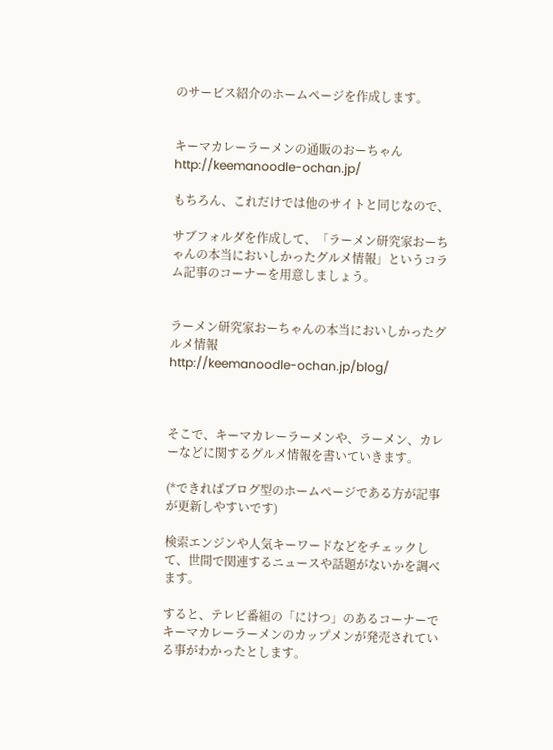のサービス紹介のホームページを作成します。


キーマカレーラーメンの通販のおーちゃん
http://keemanoodle-ochan.jp/

もちろん、これだけでは他のサイトと同じなので、

サブフォルダを作成して、「ラーメン研究家おーちゃんの本当においしかったグルメ情報」というコラム記事のコーナーを用意しましょう。


ラーメン研究家おーちゃんの本当においしかったグルメ情報
http://keemanoodle-ochan.jp/blog/



そこで、キーマカレーラーメンや、ラーメン、カレーなどに関するグルメ情報を書いていきます。

(*できればブログ型のホームページである方が記事が更新しやすいです)

検索エンジンや人気キーワードなどをチェックして、世間で関連するニュースや話題がないかを調べます。

すると、テレビ番組の「にけつ」のあるコーナーでキーマカレーラーメンのカップメンが発売されている事がわかったとします。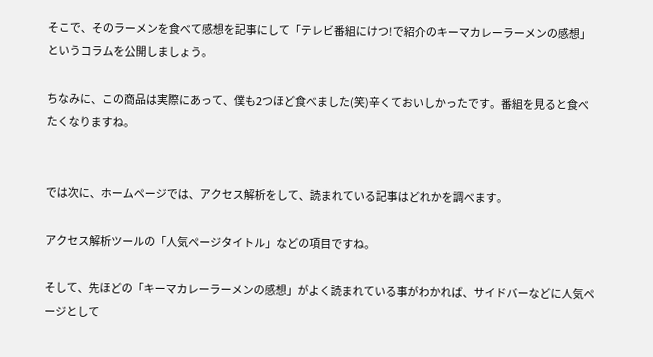そこで、そのラーメンを食べて感想を記事にして「テレビ番組にけつ!で紹介のキーマカレーラーメンの感想」というコラムを公開しましょう。

ちなみに、この商品は実際にあって、僕も2つほど食べました(笑)辛くておいしかったです。番組を見ると食べたくなりますね。


では次に、ホームページでは、アクセス解析をして、読まれている記事はどれかを調べます。

アクセス解析ツールの「人気ページタイトル」などの項目ですね。

そして、先ほどの「キーマカレーラーメンの感想」がよく読まれている事がわかれば、サイドバーなどに人気ページとして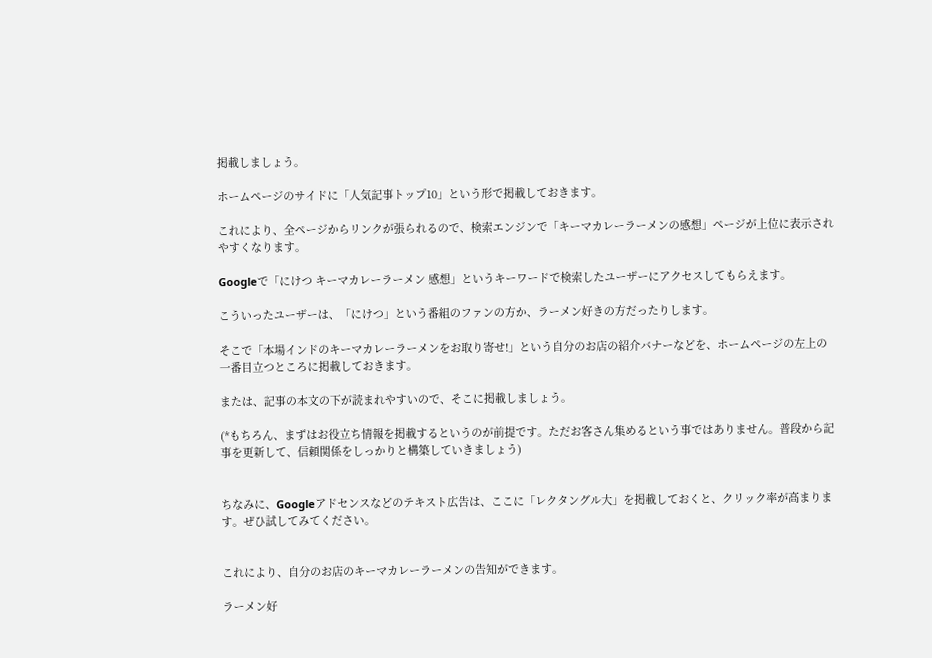掲載しましょう。

ホームページのサイドに「人気記事トップ10」という形で掲載しておきます。

これにより、全ページからリンクが張られるので、検索エンジンで「キーマカレーラーメンの感想」ページが上位に表示されやすくなります。

Googleで「にけつ キーマカレーラーメン 感想」というキーワードで検索したユーザーにアクセスしてもらえます。

こういったユーザーは、「にけつ」という番組のファンの方か、ラーメン好きの方だったりします。

そこで「本場インドのキーマカレーラーメンをお取り寄せ!」という自分のお店の紹介バナーなどを、ホームページの左上の一番目立つところに掲載しておきます。

または、記事の本文の下が読まれやすいので、そこに掲載しましょう。

(*もちろん、まずはお役立ち情報を掲載するというのが前提です。ただお客さん集めるという事ではありません。普段から記事を更新して、信頼関係をしっかりと構築していきましょう)


ちなみに、Googleアドセンスなどのテキスト広告は、ここに「レクタングル大」を掲載しておくと、クリック率が高まります。ぜひ試してみてください。


これにより、自分のお店のキーマカレーラーメンの告知ができます。

ラーメン好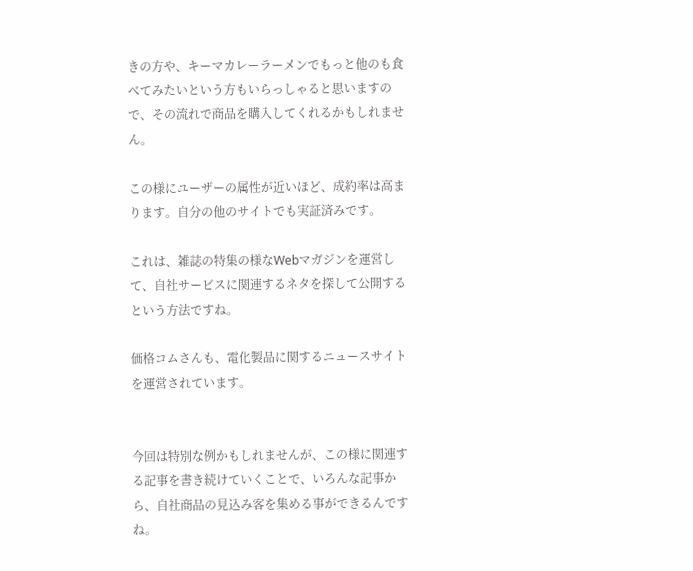きの方や、キーマカレーラーメンでもっと他のも食べてみたいという方もいらっしゃると思いますので、その流れで商品を購入してくれるかもしれません。

この様にユーザーの属性が近いほど、成約率は高まります。自分の他のサイトでも実証済みです。

これは、雑誌の特集の様なWebマガジンを運営して、自社サービスに関連するネタを探して公開するという方法ですね。

価格コムさんも、電化製品に関するニュースサイトを運営されています。


今回は特別な例かもしれませんが、この様に関連する記事を書き続けていくことで、いろんな記事から、自社商品の見込み客を集める事ができるんですね。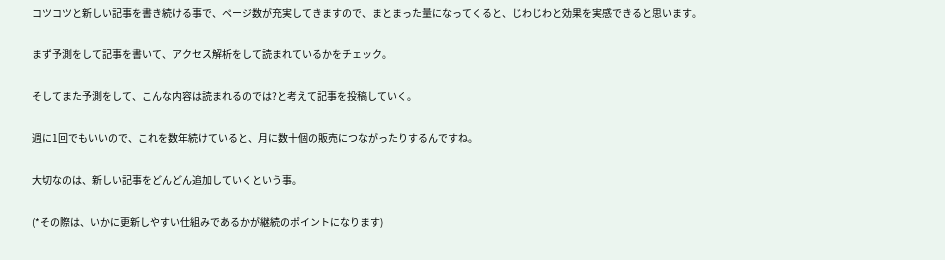コツコツと新しい記事を書き続ける事で、ページ数が充実してきますので、まとまった量になってくると、じわじわと効果を実感できると思います。

まず予測をして記事を書いて、アクセス解析をして読まれているかをチェック。

そしてまた予測をして、こんな内容は読まれるのでは?と考えて記事を投稿していく。

週に1回でもいいので、これを数年続けていると、月に数十個の販売につながったりするんですね。

大切なのは、新しい記事をどんどん追加していくという事。

(*その際は、いかに更新しやすい仕組みであるかが継続のポイントになります)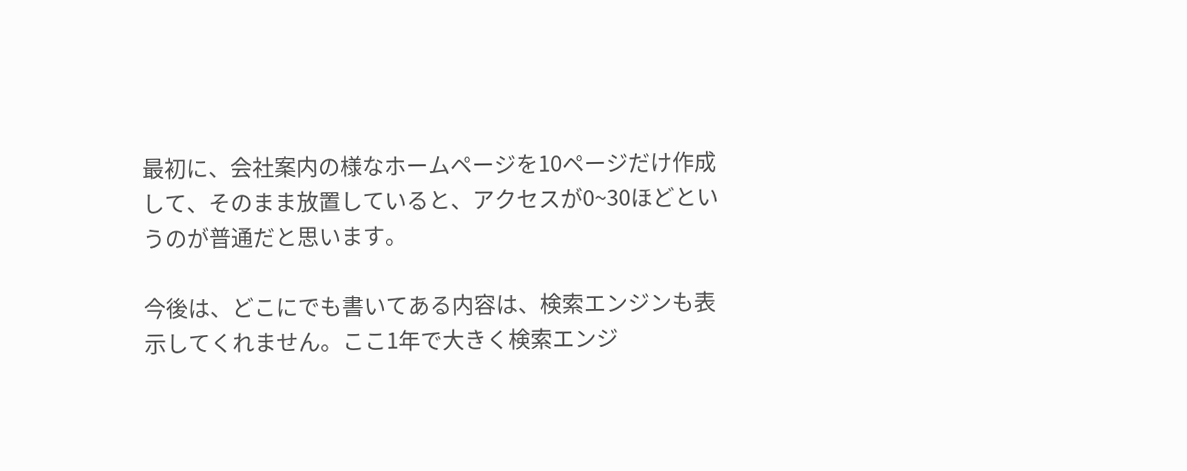最初に、会社案内の様なホームページを10ページだけ作成して、そのまま放置していると、アクセスが0~30ほどというのが普通だと思います。

今後は、どこにでも書いてある内容は、検索エンジンも表示してくれません。ここ1年で大きく検索エンジ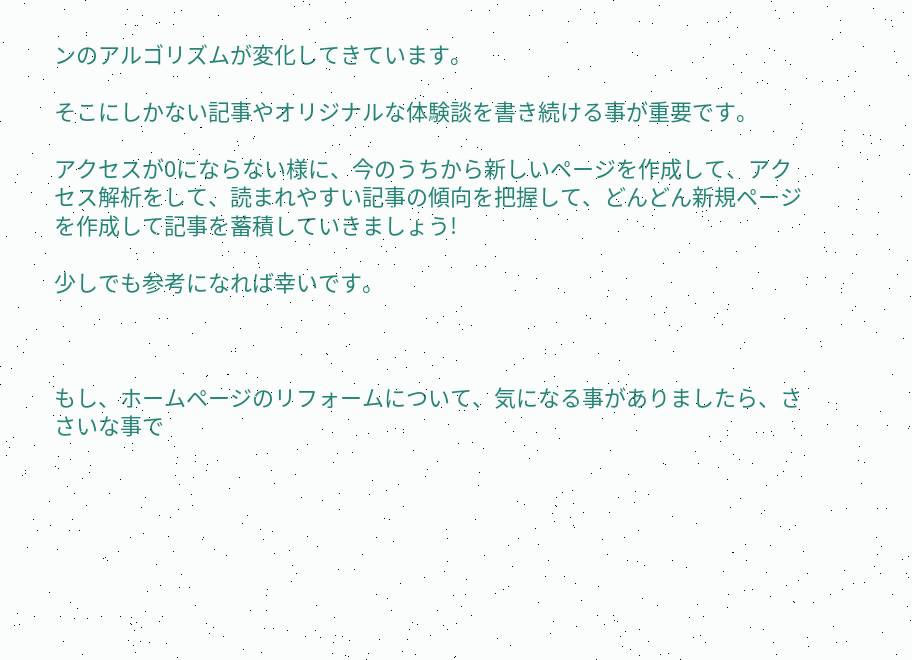ンのアルゴリズムが変化してきています。

そこにしかない記事やオリジナルな体験談を書き続ける事が重要です。

アクセスが0にならない様に、今のうちから新しいページを作成して、アクセス解析をして、読まれやすい記事の傾向を把握して、どんどん新規ページを作成して記事を蓄積していきましょう!

少しでも参考になれば幸いです。



もし、ホームページのリフォームについて、気になる事がありましたら、ささいな事で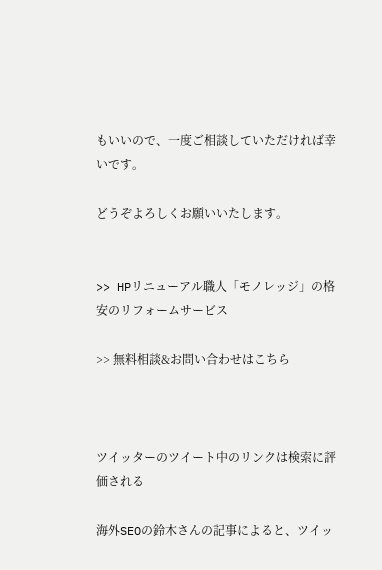もいいので、一度ご相談していただければ幸いです。

どうぞよろしくお願いいたします。


>> HPリニューアル職人「モノレッジ」の格安のリフォームサービス

>> 無料相談&お問い合わせはこちら



ツイッターのツイート中のリンクは検索に評価される

海外SEOの鈴木さんの記事によると、ツイッ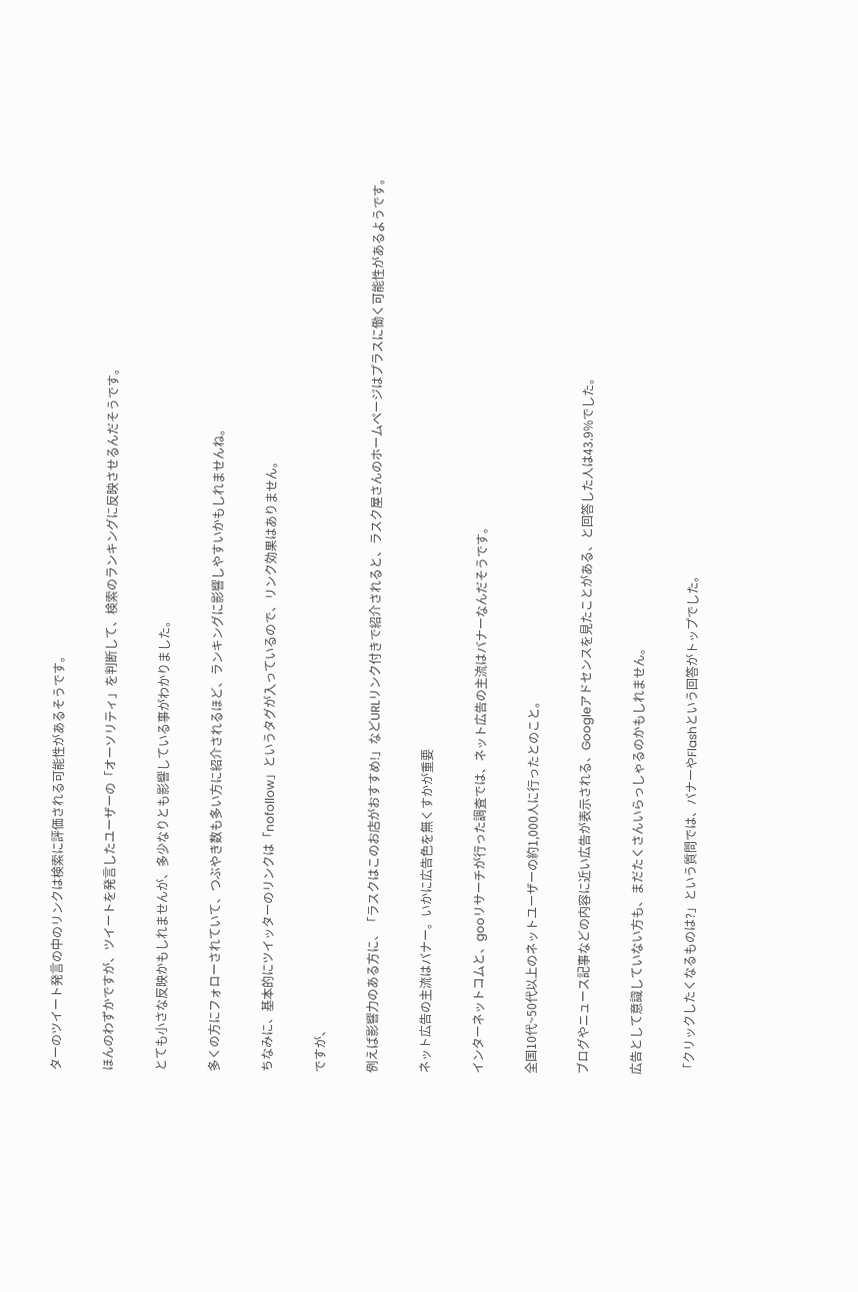ターのツイート発言の中のリンクは検索に評価される可能性があるそうです。

ほんのわずかですが、ツイートを発言したユーザーの「オーソリティ」を判断して、検索のランキングに反映させるんだそうです。

とても小さな反映かもしれませんが、多少なりとも影響している事がわかりました。

多くの方にフォローされていて、つぶやき数も多い方に紹介されるほど、ランキングに影響しやすいかもしれませんね。

ちなみに、基本的にツイッターのリンクは「nofollow」というタグが入っているので、リンク効果はありません。

ですが、

例えば影響力のある方に、「ラスクはこのお店がおすすめ!」などURLリンク付きで紹介されると、ラスク屋さんのホームページはプラスに働く可能性があるようです。

ネット広告の主流はバナー。いかに広告色を無くすかが重要

インターネットコムと、gooリサーチが行った調査では、ネット広告の主流はバナーなんだそうです。

全国10代~50代以上のネットユーザーの約1,000人に行ったとのこと。

ブログやニュース記事などの内容に近い広告が表示される、Googleアドセンスを見たことがある、と回答した人は43.9%でした。

広告として意識していない方も、まだたくさんいらっしゃるのかもしれません。

「クリックしたくなるものは?」という質問では、バナーやFlashという回答がトップでした。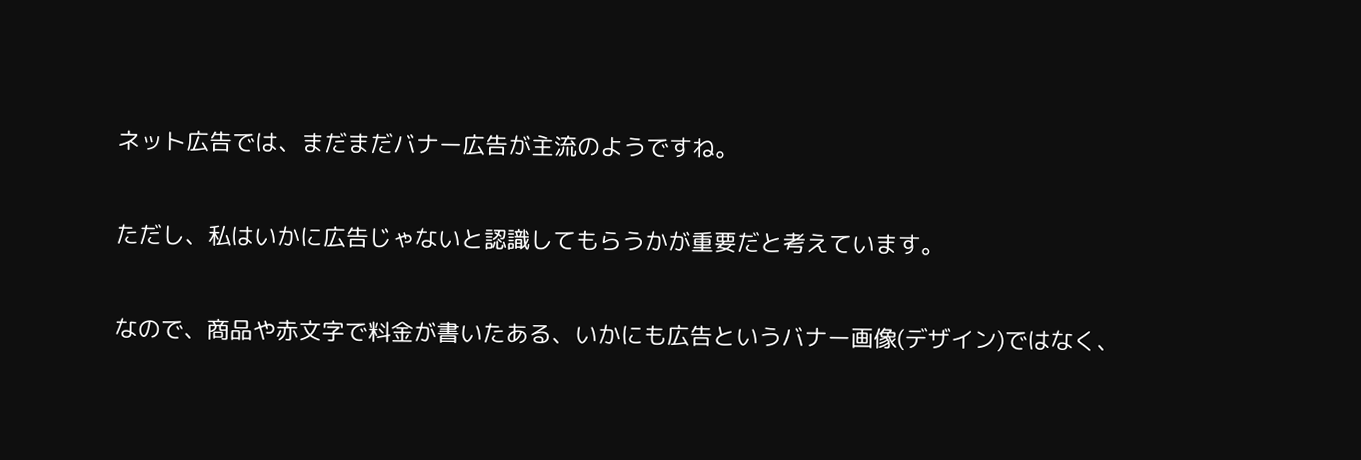ネット広告では、まだまだバナー広告が主流のようですね。

ただし、私はいかに広告じゃないと認識してもらうかが重要だと考えています。

なので、商品や赤文字で料金が書いたある、いかにも広告というバナー画像(デザイン)ではなく、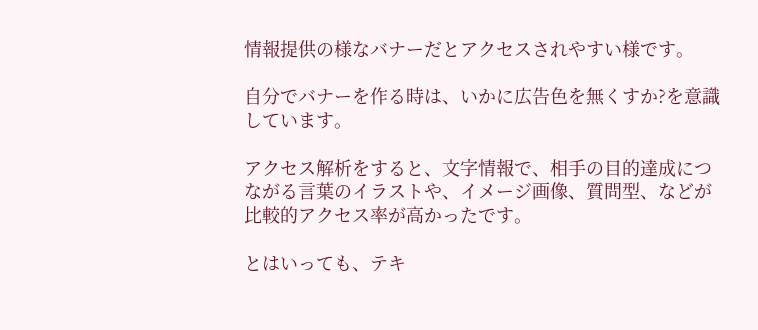情報提供の様なバナーだとアクセスされやすい様です。

自分でバナーを作る時は、いかに広告色を無くすか?を意識しています。

アクセス解析をすると、文字情報で、相手の目的達成につながる言葉のイラストや、イメージ画像、質問型、などが比較的アクセス率が高かったです。

とはいっても、テキ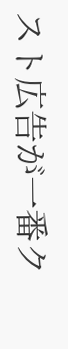スト広告が一番ク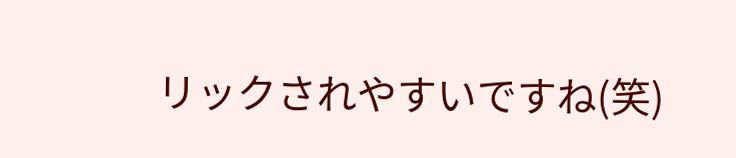リックされやすいですね(笑)